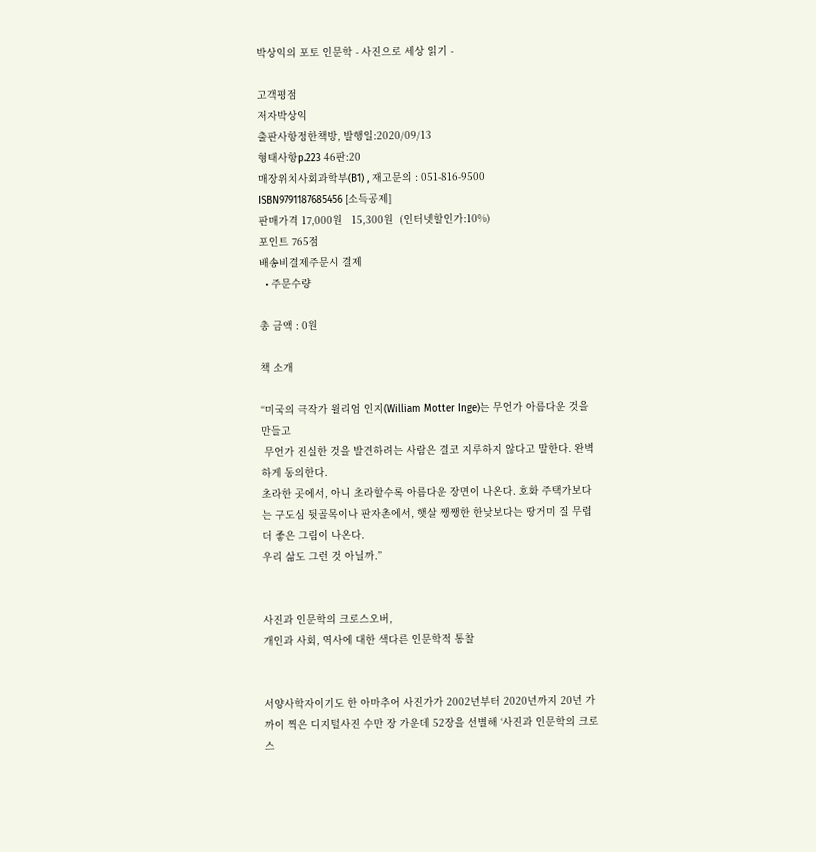박상익의 포토 인문학 - 사진으로 세상 읽기 -

고객평점
저자박상익
출판사항정한책방, 발행일:2020/09/13
형태사항p.223 46판:20
매장위치사회과학부(B1) , 재고문의 : 051-816-9500
ISBN9791187685456 [소득공제]
판매가격 17,000원   15,300원  (인터넷할인가:10%)
포인트 765점
배송비결제주문시 결제
  • 주문수량

총 금액 : 0원

책 소개

“미국의 극작가 윌리엄 인지(William Motter Inge)는 무언가 아름다운 것을 만들고
 무언가 진실한 것을 발견하려는 사람은 결코 지루하지 않다고 말한다. 완벽하게 동의한다.
초라한 곳에서, 아니 초라할수록 아름다운 장면이 나온다. 호화 주택가보다는 구도심 뒷골목이나 판자촌에서, 햇살 쨍쨍한 한낮보다는 땅거미 질 무렵 더 좋은 그림이 나온다.
우리 삶도 그런 것 아닐까.”


사진과 인문학의 크로스오버,
개인과 사회, 역사에 대한 색다른 인문학적 통찰


서양사학자이기도 한 아마추어 사진가가 2002년부터 2020년까지 20년 가까이 찍은 디지털사진 수만 장 가운데 52장을 선별해 ‘사진과 인문학의 크로스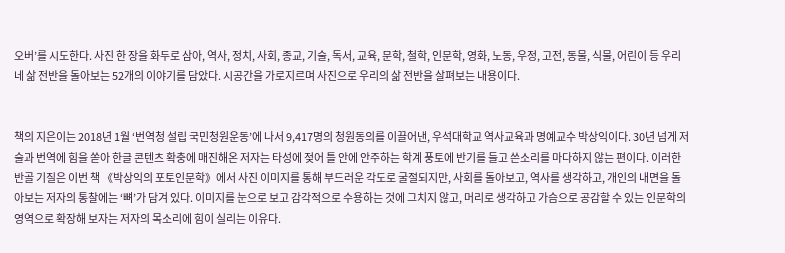오버’를 시도한다. 사진 한 장을 화두로 삼아, 역사, 정치, 사회, 종교, 기술, 독서, 교육, 문학, 철학, 인문학, 영화, 노동, 우정, 고전, 동물, 식물, 어린이 등 우리네 삶 전반을 돌아보는 52개의 이야기를 담았다. 시공간을 가로지르며 사진으로 우리의 삶 전반을 살펴보는 내용이다.


책의 지은이는 2018년 1월 ‘번역청 설립 국민청원운동’에 나서 9,417명의 청원동의를 이끌어낸, 우석대학교 역사교육과 명예교수 박상익이다. 30년 넘게 저술과 번역에 힘을 쏟아 한글 콘텐츠 확충에 매진해온 저자는 타성에 젖어 틀 안에 안주하는 학계 풍토에 반기를 들고 쓴소리를 마다하지 않는 편이다. 이러한 반골 기질은 이번 책 《박상익의 포토인문학》에서 사진 이미지를 통해 부드러운 각도로 굴절되지만, 사회를 돌아보고, 역사를 생각하고, 개인의 내면을 돌아보는 저자의 통찰에는 ‘뼈’가 담겨 있다. 이미지를 눈으로 보고 감각적으로 수용하는 것에 그치지 않고, 머리로 생각하고 가슴으로 공감할 수 있는 인문학의 영역으로 확장해 보자는 저자의 목소리에 힘이 실리는 이유다.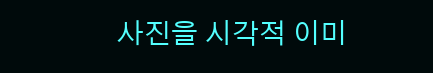사진을 시각적 이미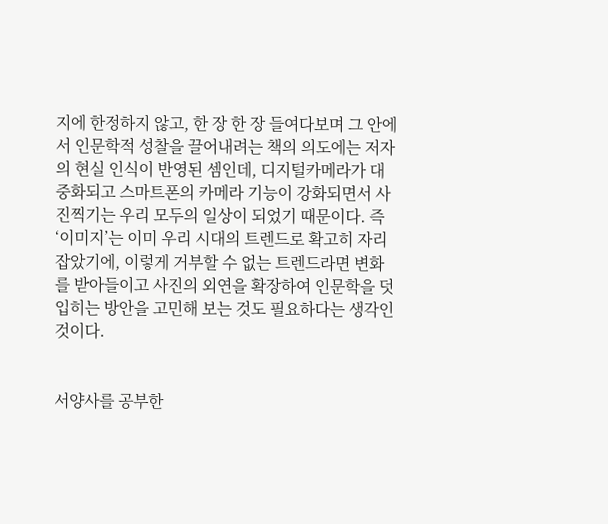지에 한정하지 않고, 한 장 한 장 들여다보며 그 안에서 인문학적 성찰을 끌어내려는 책의 의도에는 저자의 현실 인식이 반영된 셈인데, 디지털카메라가 대중화되고 스마트폰의 카메라 기능이 강화되면서 사진찍기는 우리 모두의 일상이 되었기 때문이다. 즉 ‘이미지’는 이미 우리 시대의 트렌드로 확고히 자리 잡았기에, 이렇게 거부할 수 없는 트렌드라면 변화를 받아들이고 사진의 외연을 확장하여 인문학을 덧입히는 방안을 고민해 보는 것도 필요하다는 생각인 것이다.


서양사를 공부한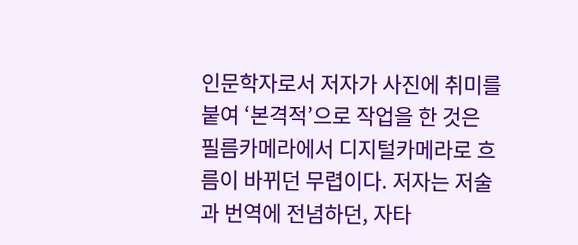인문학자로서 저자가 사진에 취미를 붙여 ‘본격적’으로 작업을 한 것은 필름카메라에서 디지털카메라로 흐름이 바뀌던 무렵이다. 저자는 저술과 번역에 전념하던, 자타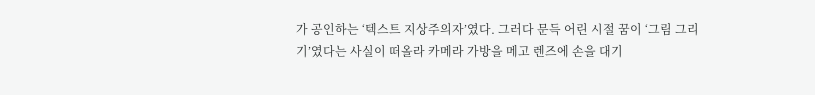가 공인하는 ‘텍스트 지상주의자’였다. 그러다 문득 어린 시절 꿈이 ‘그림 그리기’였다는 사실이 떠올라 카메라 가방을 메고 렌즈에 손을 대기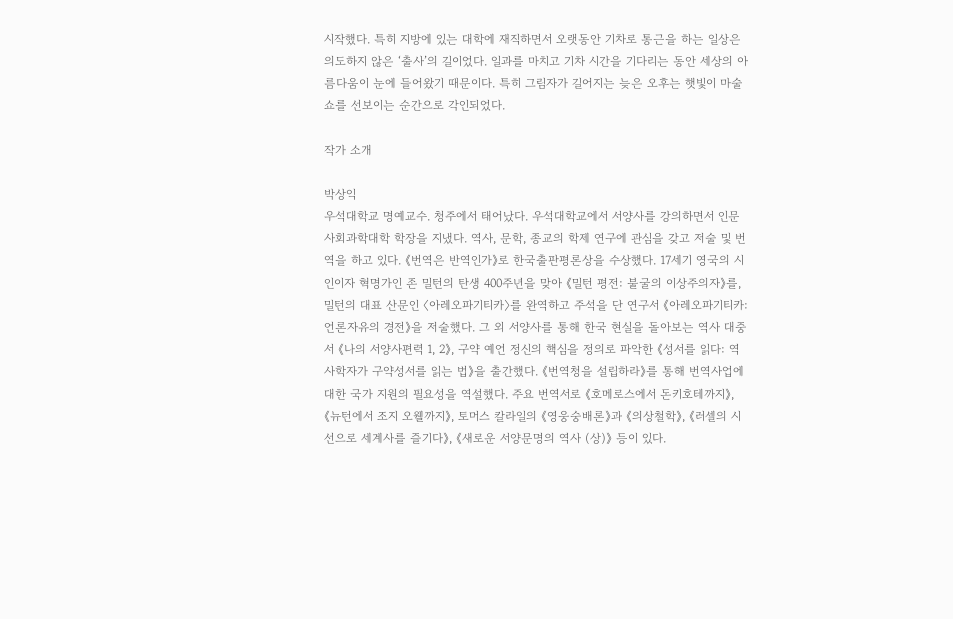시작했다. 특히 지방에 있는 대학에 재직하면서 오랫동안 기차로 통근을 하는 일상은 의도하지 않은 ‘출사’의 길이었다. 일과를 마치고 기차 시간을 기다리는 동안 세상의 아름다움이 눈에 들어왔기 때문이다. 특히 그림자가 길어지는 늦은 오후는 햇빛이 마술쇼를 선보이는 순간으로 각인되었다.

작가 소개

박상익
우석대학교 명예교수. 청주에서 태어났다. 우석대학교에서 서양사를 강의하면서 인문사회과학대학 학장을 지냈다. 역사, 문학, 종교의 학제 연구에 관심을 갖고 저술 및 번역을 하고 있다. 《번역은 반역인가》로 한국출판평론상을 수상했다. 17세기 영국의 시인이자 혁명가인 존 밀턴의 탄생 400주년을 맞아 《밀턴 평전: 불굴의 이상주의자》를, 밀턴의 대표 산문인 〈아레오파기티카〉를 완역하고 주석을 단 연구서 《아레오파기티카: 언론자유의 경전》을 저술했다. 그 외 서양사를 통해 한국 현실을 돌아보는 역사 대중서 《나의 서양사편력 1, 2》, 구약 예언 정신의 핵심을 정의로 파악한 《성서를 읽다: 역사학자가 구약성서를 읽는 법》을 출간했다. 《번역청을 설립하라》를 통해 번역사업에 대한 국가 지원의 필요성을 역설했다. 주요 번역서로 《호메로스에서 돈키호테까지》, 《뉴턴에서 조지 오웰까지》, 토머스 칼라일의 《영웅숭배론》과 《의상철학》, 《러셀의 시선으로 세계사를 즐기다》, 《새로운 서양문명의 역사 (상)》 등이 있다.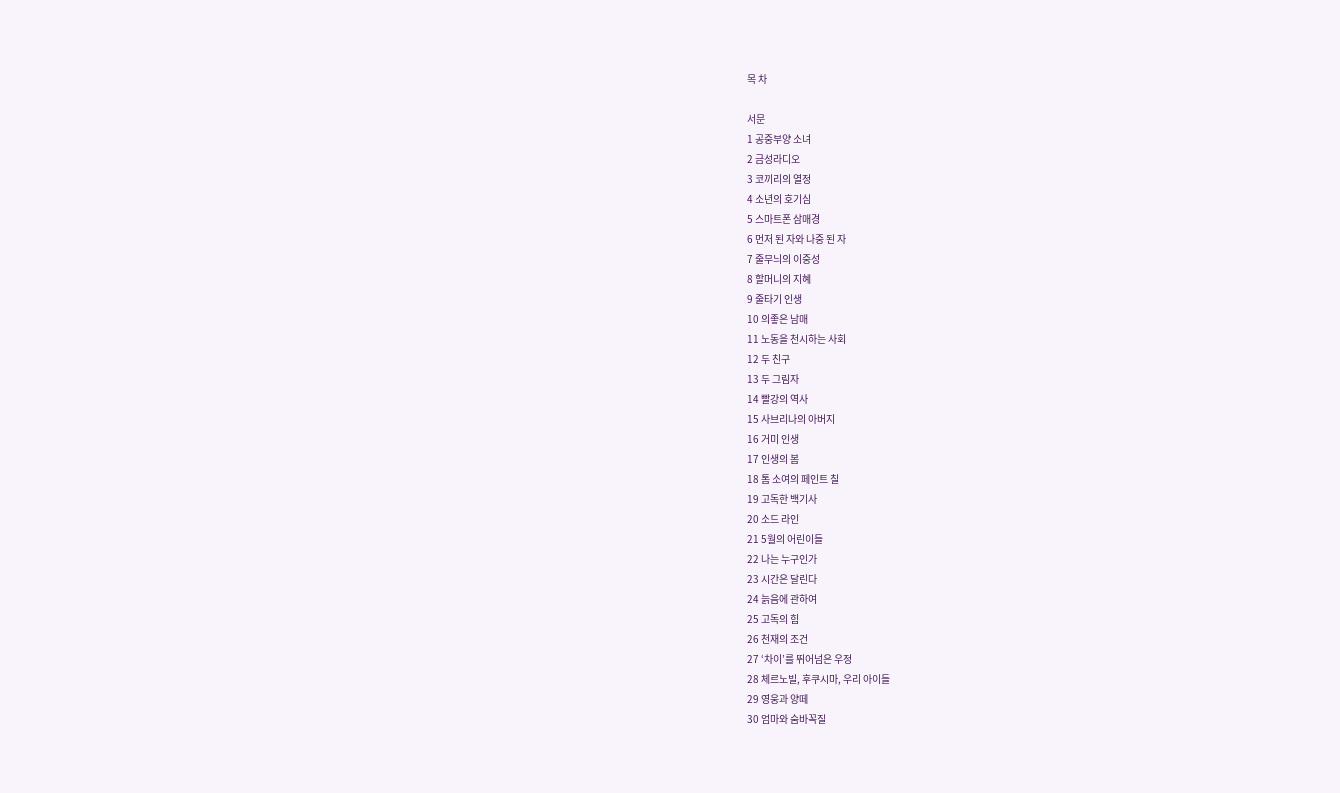목 차

서문
1 공중부양 소녀
2 금성라디오
3 코끼리의 열정
4 소년의 호기심
5 스마트폰 삼매경
6 먼저 된 자와 나중 된 자
7 줄무늬의 이중성
8 할머니의 지혜
9 줄타기 인생
10 의좋은 남매
11 노동을 천시하는 사회
12 두 친구
13 두 그림자
14 빨강의 역사
15 사브리나의 아버지
16 거미 인생
17 인생의 봄
18 톰 소여의 페인트 칠
19 고독한 백기사
20 소드 라인
21 5월의 어린이들
22 나는 누구인가
23 시간은 달린다
24 늙음에 관하여
25 고독의 힘
26 천재의 조건
27 ‘차이’를 뛰어넘은 우정
28 체르노빌, 후쿠시마, 우리 아이들
29 영웅과 양떼
30 엄마와 숨바꼭질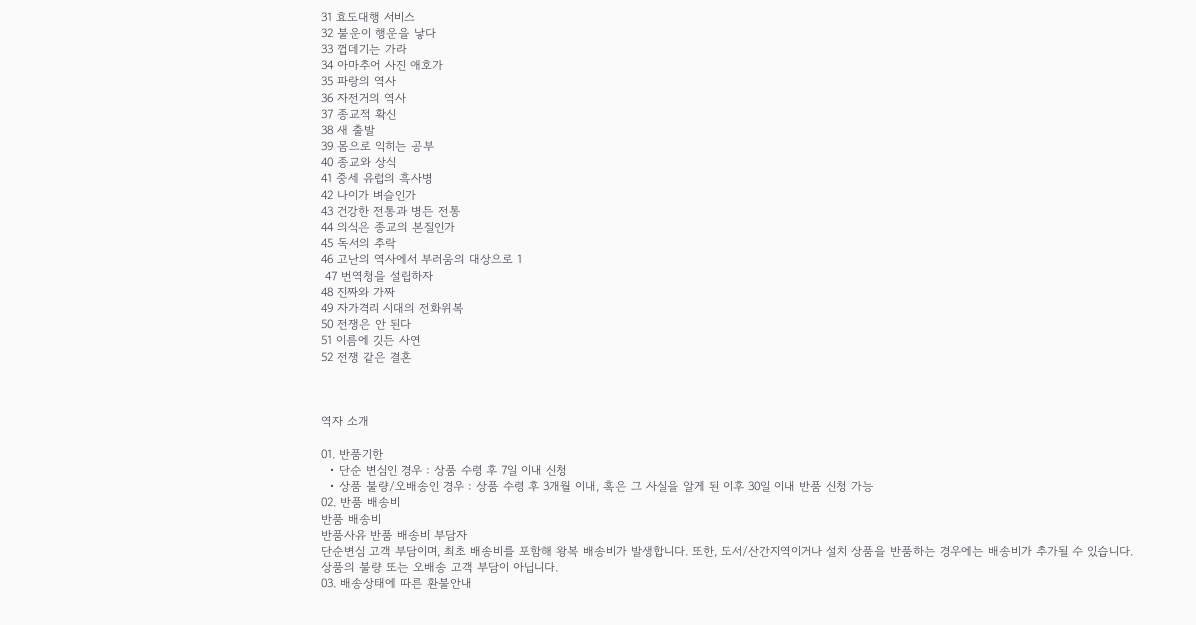31 효도대행 서비스
32 불운이 행운을 낳다
33 껍데기는 가라
34 아마추어 사진 애호가
35 파랑의 역사
36 자전거의 역사
37 종교적 확신
38 새 출발
39 몸으로 익히는 공부
40 종교와 상식
41 중세 유럽의 흑사병
42 나이가 벼슬인가
43 건강한 전통과 병든 전통
44 의식은 종교의 본질인가
45 독서의 추락
46 고난의 역사에서 부러움의 대상으로 1
 47 번역청을 설립하자
48 진짜와 가짜
49 자가격리 시대의 전화위복
50 전쟁은 안 된다
51 이름에 깃든 사연
52 전쟁 같은 결혼



역자 소개

01. 반품기한
  • 단순 변심인 경우 : 상품 수령 후 7일 이내 신청
  • 상품 불량/오배송인 경우 : 상품 수령 후 3개월 이내, 혹은 그 사실을 알게 된 이후 30일 이내 반품 신청 가능
02. 반품 배송비
반품 배송비
반품사유 반품 배송비 부담자
단순변심 고객 부담이며, 최초 배송비를 포함해 왕복 배송비가 발생합니다. 또한, 도서/산간지역이거나 설치 상품을 반품하는 경우에는 배송비가 추가될 수 있습니다.
상품의 불량 또는 오배송 고객 부담이 아닙니다.
03. 배송상태에 따른 환불안내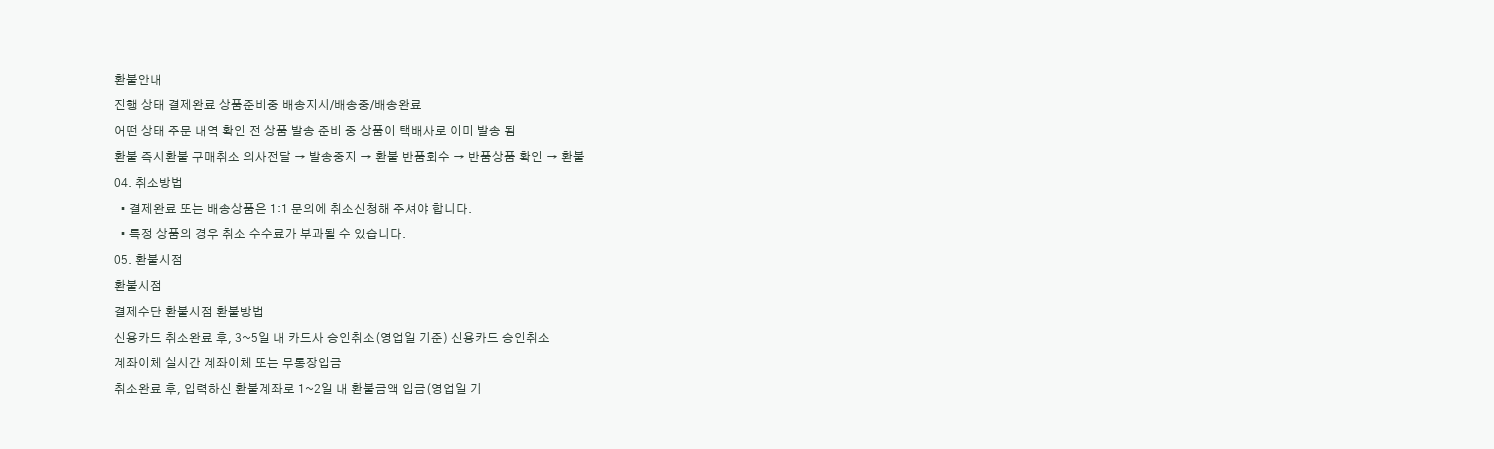환불안내
진행 상태 결제완료 상품준비중 배송지시/배송중/배송완료
어떤 상태 주문 내역 확인 전 상품 발송 준비 중 상품이 택배사로 이미 발송 됨
환불 즉시환불 구매취소 의사전달 → 발송중지 → 환불 반품회수 → 반품상품 확인 → 환불
04. 취소방법
  • 결제완료 또는 배송상품은 1:1 문의에 취소신청해 주셔야 합니다.
  • 특정 상품의 경우 취소 수수료가 부과될 수 있습니다.
05. 환불시점
환불시점
결제수단 환불시점 환불방법
신용카드 취소완료 후, 3~5일 내 카드사 승인취소(영업일 기준) 신용카드 승인취소
계좌이체 실시간 계좌이체 또는 무통장입금
취소완료 후, 입력하신 환불계좌로 1~2일 내 환불금액 입금(영업일 기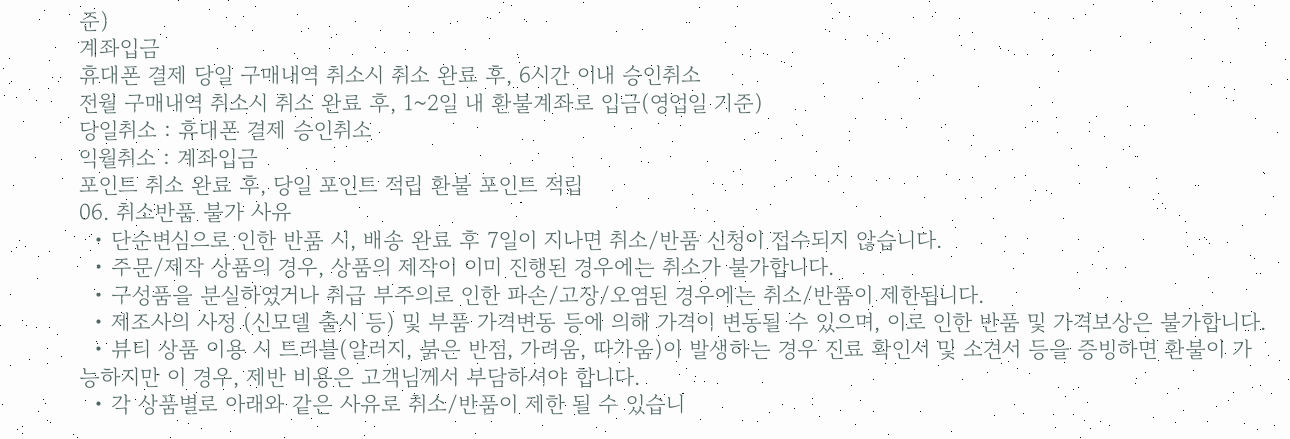준)
계좌입금
휴대폰 결제 당일 구매내역 취소시 취소 완료 후, 6시간 이내 승인취소
전월 구매내역 취소시 취소 완료 후, 1~2일 내 환불계좌로 입금(영업일 기준)
당일취소 : 휴대폰 결제 승인취소
익월취소 : 계좌입금
포인트 취소 완료 후, 당일 포인트 적립 환불 포인트 적립
06. 취소반품 불가 사유
  • 단순변심으로 인한 반품 시, 배송 완료 후 7일이 지나면 취소/반품 신청이 접수되지 않습니다.
  • 주문/제작 상품의 경우, 상품의 제작이 이미 진행된 경우에는 취소가 불가합니다.
  • 구성품을 분실하였거나 취급 부주의로 인한 파손/고장/오염된 경우에는 취소/반품이 제한됩니다.
  • 제조사의 사정 (신모델 출시 등) 및 부품 가격변동 등에 의해 가격이 변동될 수 있으며, 이로 인한 반품 및 가격보상은 불가합니다.
  • 뷰티 상품 이용 시 트러블(알러지, 붉은 반점, 가려움, 따가움)이 발생하는 경우 진료 확인서 및 소견서 등을 증빙하면 환불이 가능하지만 이 경우, 제반 비용은 고객님께서 부담하셔야 합니다.
  • 각 상품별로 아래와 같은 사유로 취소/반품이 제한 될 수 있습니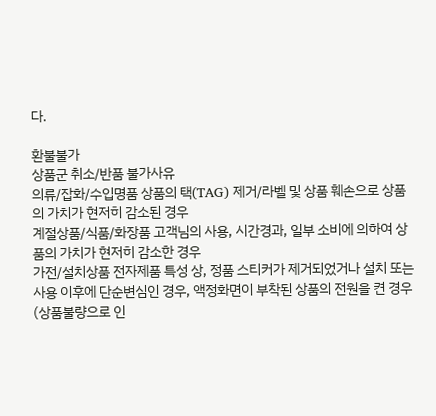다.

환불불가
상품군 취소/반품 불가사유
의류/잡화/수입명품 상품의 택(TAG) 제거/라벨 및 상품 훼손으로 상품의 가치가 현저히 감소된 경우
계절상품/식품/화장품 고객님의 사용, 시간경과, 일부 소비에 의하여 상품의 가치가 현저히 감소한 경우
가전/설치상품 전자제품 특성 상, 정품 스티커가 제거되었거나 설치 또는 사용 이후에 단순변심인 경우, 액정화면이 부착된 상품의 전원을 켠 경우 (상품불량으로 인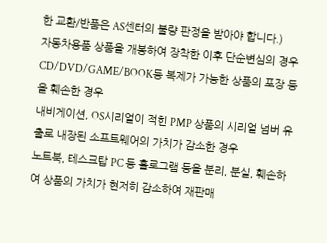한 교환/반품은 AS센터의 불량 판정을 받아야 합니다.)
자동차용품 상품을 개봉하여 장착한 이후 단순변심의 경우
CD/DVD/GAME/BOOK등 복제가 가능한 상품의 포장 등을 훼손한 경우
내비게이션, OS시리얼이 적힌 PMP 상품의 시리얼 넘버 유출로 내장된 소프트웨어의 가치가 감소한 경우
노트북, 테스크탑 PC 등 홀로그램 등을 분리, 분실, 훼손하여 상품의 가치가 현저히 감소하여 재판매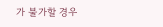가 불가할 경우